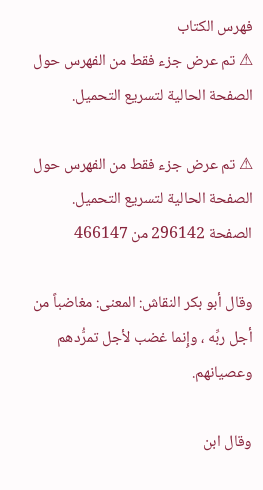فهرس الكتاب
⚠ تم عرض جزء فقط من الفهرس حول الصفحة الحالية لتسريع التحميل.

⚠ تم عرض جزء فقط من الفهرس حول الصفحة الحالية لتسريع التحميل.
الصفحة 296142 من 466147

وقال أبو بكر النقاش: المعنى: مغاضباً من أجل ربِّه ، وإِنما غضب لأجل تمرُّدهم وعصيانهم.

وقال ابن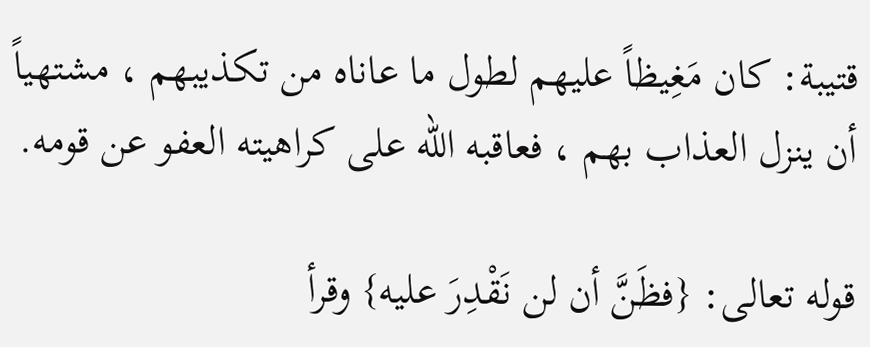قتيبة: كان مَغِيظاً عليهم لطول ما عاناه من تكذيبهم ، مشتهياً أن ينزل العذاب بهم ، فعاقبه الله على كراهيته العفو عن قومه.

قوله تعالى: {فظَنَّ أن لن نَقْدِرَ عليه} وقرأ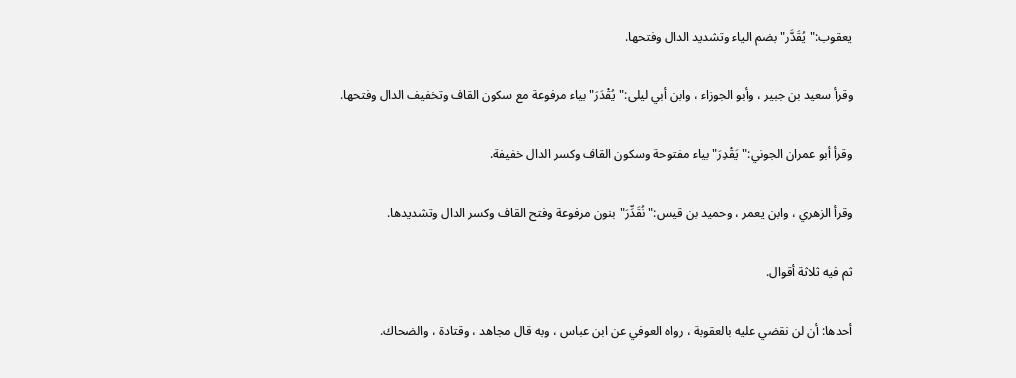يعقوب:"يُقَدَّر"بضم الياء وتشديد الدال وفتحها.

وقرأ سعيد بن جبير ، وأبو الجوزاء ، وابن أبي ليلى:"يُقْدَرَ"بياء مرفوعة مع سكون القاف وتخفيف الدال وفتحها.

وقرأ أبو عمران الجوني:"يَقْدِرَ"بياء مفتوحة وسكون القاف وكسر الدال خفيفة.

وقرأ الزهري ، وابن يعمر ، وحميد بن قيس:"نُقَدِّرَ"بنون مرفوعة وفتح القاف وكسر الدال وتشديدها.

ثم فيه ثلاثة أقوال.

أحدها: أن لن نقضي عليه بالعقوبة ، رواه العوفي عن ابن عباس ، وبه قال مجاهد ، وقتادة ، والضحاك.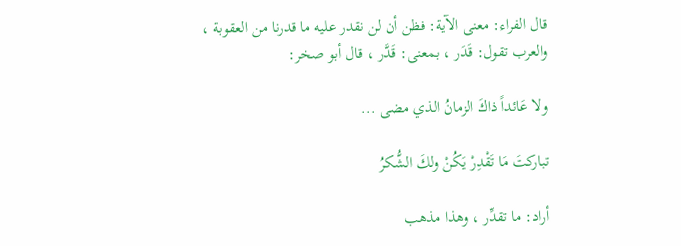قال الفراء: معنى الآية: فظن أن لن نقدر عليه ما قدرنا من العقوبة ، والعرب تقول: قَدَر ، بمعنى: قَدَّر ، قال أبو صخر:

ولا عَائداً ذاكَ الزمانُ الذي مضى ...

تباركتَ مَا تَقْدِرْ يَكُنْ ولكَ الشُّكرُ

أراد: ما تقدِّر ، وهذا مذهب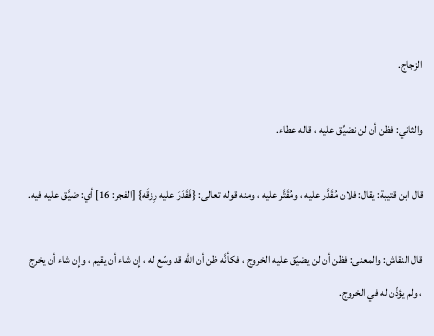الزجاج.

والثاني: فظن أن لن نضيِّق عليه ، قاله عطاء.

قال ابن قتيبة: يقال: فلان مُقَدَّر عليه ، ومُقَتَّر عليه ، ومنه قوله تعالى: {فَقَدَرَ عليه رِزقَه} [الفجر: 16] أي: ضيَّق عليه فيه.

قال النقاش: والمعنى: فظن أن لن يضيّق عليه الخروج ، فكأنَّه ظن أن الله قد وسّع له ، إِن شاء أن يقيم ، وإِن شاء أن يخرج ، ولم يؤذّن له في الخروج.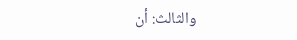والثالث: أن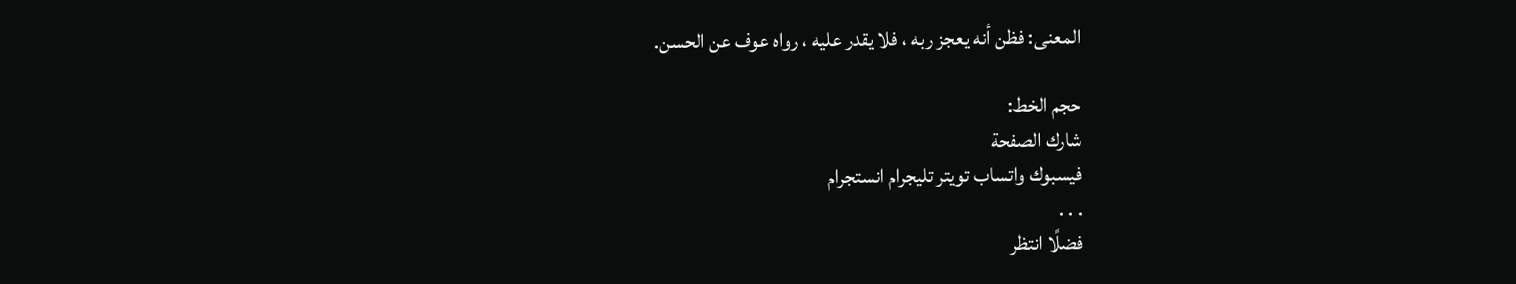المعنى: فظن أنه يعجز ربه ، فلا يقدر عليه ، رواه عوف عن الحسن.

حجم الخط:
شارك الصفحة
فيسبوك واتساب تويتر تليجرام انستجرام
. . .
فضلًا انتظر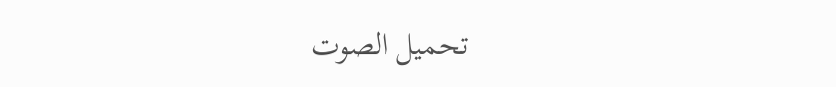تحميل الصوت